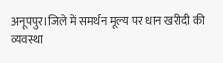अनूपपुर।जिले में समर्थन मूल्य पर धान खरीदी की व्यवस्था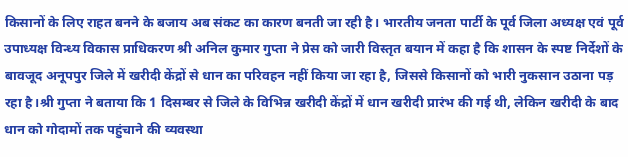किसानों के लिए राहत बनने के बजाय अब संकट का कारण बनती जा रही है। भारतीय जनता पार्टी के पूर्व जिला अध्यक्ष एवं पूर्व उपाध्यक्ष विन्ध्य विकास प्राधिकरण श्री अनिल कुमार गुप्ता ने प्रेस को जारी विस्तृत बयान में कहा है कि शासन के स्पष्ट निर्देशों के बावजूद अनूपपुर जिले में खरीदी केंद्रों से धान का परिवहन नहीं किया जा रहा है, जिससे किसानों को भारी नुकसान उठाना पड़ रहा है।श्री गुप्ता ने बताया कि 1 दिसम्बर से जिले के विभिन्न खरीदी केंद्रों में धान खरीदी प्रारंभ की गई थी, लेकिन खरीदी के बाद धान को गोदामों तक पहुंचाने की व्यवस्था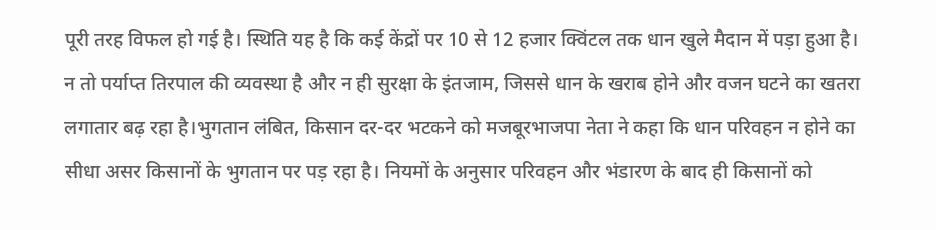पूरी तरह विफल हो गई है। स्थिति यह है कि कई केंद्रों पर 10 से 12 हजार क्विंटल तक धान खुले मैदान में पड़ा हुआ है। न तो पर्याप्त तिरपाल की व्यवस्था है और न ही सुरक्षा के इंतजाम, जिससे धान के खराब होने और वजन घटने का खतरा लगातार बढ़ रहा है।भुगतान लंबित, किसान दर-दर भटकने को मजबूरभाजपा नेता ने कहा कि धान परिवहन न होने का सीधा असर किसानों के भुगतान पर पड़ रहा है। नियमों के अनुसार परिवहन और भंडारण के बाद ही किसानों को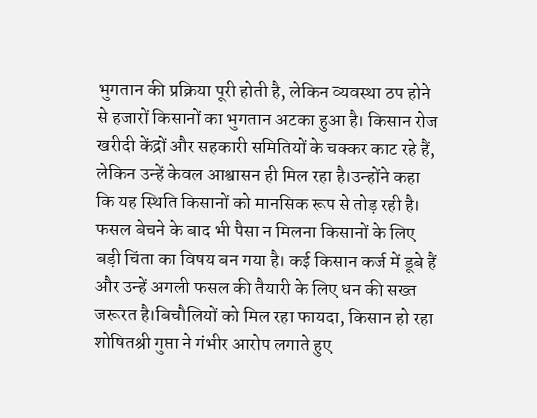भुगतान की प्रक्रिया पूरी होती है, लेकिन व्यवस्था ठप होने से हजारों किसानों का भुगतान अटका हुआ है। किसान रोज खरीदी केंद्रों और सहकारी समितियों के चक्कर काट रहे हैं, लेकिन उन्हें केवल आश्वासन ही मिल रहा है।उन्होंने कहा कि यह स्थिति किसानों को मानसिक रूप से तोड़ रही है। फसल बेचने के बाद भी पैसा न मिलना किसानों के लिए बड़ी चिंता का विषय बन गया है। कई किसान कर्ज में डूबे हैं और उन्हें अगली फसल की तैयारी के लिए धन की सख्त जरूरत है।बिचौलियों को मिल रहा फायदा, किसान हो रहा शोषितश्री गुप्ता ने गंभीर आरोप लगाते हुए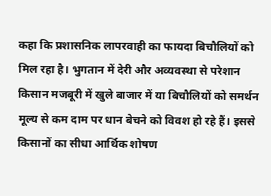कहा कि प्रशासनिक लापरवाही का फायदा बिचौलियों को मिल रहा है। भुगतान में देरी और अव्यवस्था से परेशान किसान मजबूरी में खुले बाजार में या बिचौलियों को समर्थन मूल्य से कम दाम पर धान बेचने को विवश हो रहे हैं। इससे किसानों का सीधा आर्थिक शोषण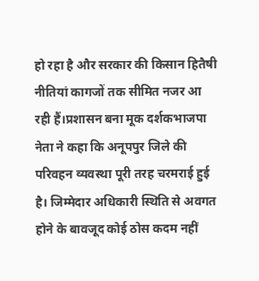हो रहा है और सरकार की किसान हितैषी नीतियां कागजों तक सीमित नजर आ रही हैं।प्रशासन बना मूक दर्शकभाजपा नेता ने कहा कि अनूपपुर जिले की परिवहन व्यवस्था पूरी तरह चरमराई हुई है। जिम्मेदार अधिकारी स्थिति से अवगत होने के बावजूद कोई ठोस कदम नहीं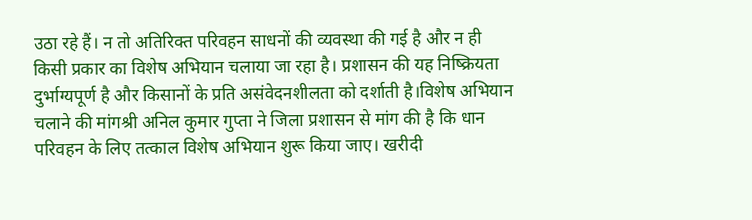उठा रहे हैं। न तो अतिरिक्त परिवहन साधनों की व्यवस्था की गई है और न ही किसी प्रकार का विशेष अभियान चलाया जा रहा है। प्रशासन की यह निष्क्रियता दुर्भाग्यपूर्ण है और किसानों के प्रति असंवेदनशीलता को दर्शाती है।विशेष अभियान चलाने की मांगश्री अनिल कुमार गुप्ता ने जिला प्रशासन से मांग की है कि धान परिवहन के लिए तत्काल विशेष अभियान शुरू किया जाए। खरीदी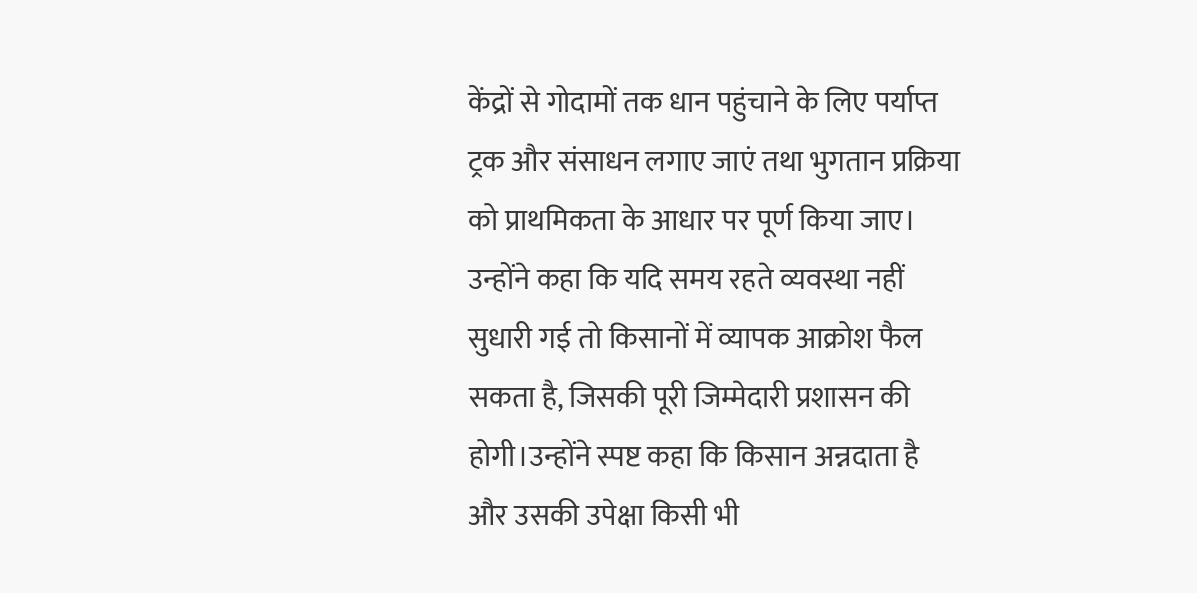केंद्रों से गोदामों तक धान पहुंचाने के लिए पर्याप्त ट्रक और संसाधन लगाए जाएं तथा भुगतान प्रक्रिया को प्राथमिकता के आधार पर पूर्ण किया जाए। उन्होंने कहा कि यदि समय रहते व्यवस्था नहीं सुधारी गई तो किसानों में व्यापक आक्रोश फैल सकता है, जिसकी पूरी जिम्मेदारी प्रशासन की होगी।उन्होंने स्पष्ट कहा कि किसान अन्नदाता है और उसकी उपेक्षा किसी भी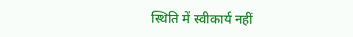स्थिति में स्वीकार्य नहीं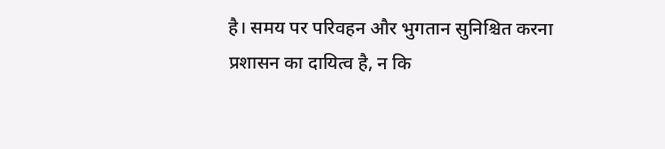है। समय पर परिवहन और भुगतान सुनिश्चित करना प्रशासन का दायित्व है, न कि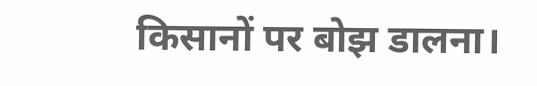किसानों पर बोझ डालना।